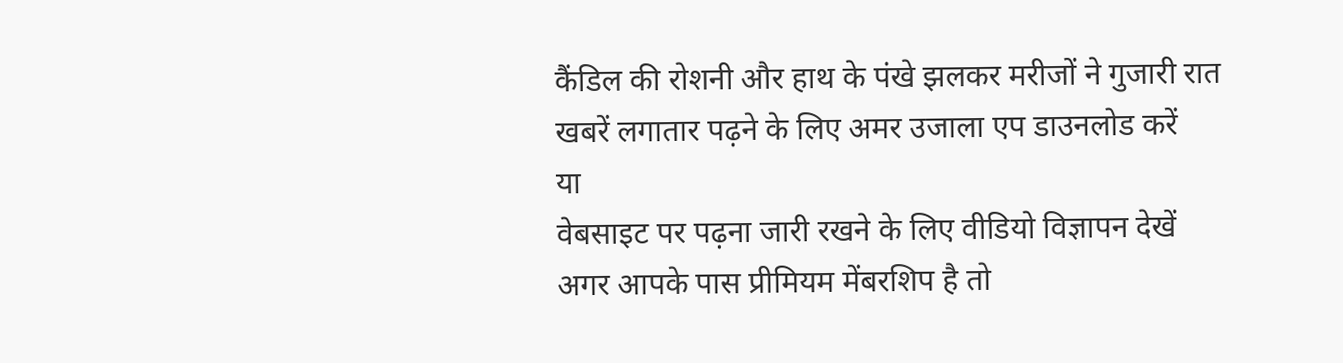कैंडिल की रोशनी और हाथ के पंखे झलकर मरीजों ने गुजारी रात
खबरें लगातार पढ़ने के लिए अमर उजाला एप डाउनलोड करें
या
वेबसाइट पर पढ़ना जारी रखने के लिए वीडियो विज्ञापन देखें
अगर आपके पास प्रीमियम मेंबरशिप है तो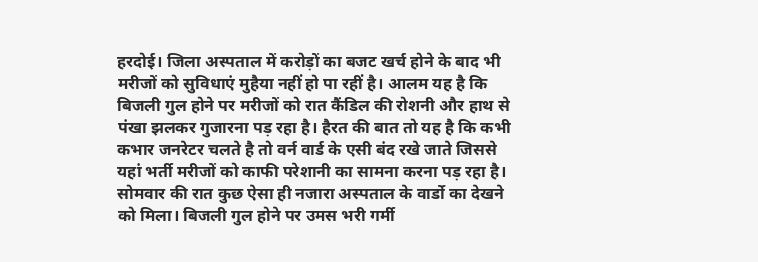हरदोई। जिला अस्पताल में करोड़ों का बजट खर्च होने के बाद भी मरीजों को सुविधाएं मुहैया नहीं हो पा रहीं है। आलम यह है कि बिजली गुल होने पर मरीजों को रात कैंडिल की रोशनी और हाथ से पंखा झलकर गुजारना पड़ रहा है। हैरत की बात तो यह है कि कभी कभार जनरेटर चलते है तो वर्न वार्ड के एसी बंद रखे जाते जिससे यहां भर्ती मरीजों को काफी परेशानी का सामना करना पड़ रहा है। सोमवार की रात कुछ ऐसा ही नजारा अस्पताल के वार्डो का देखने को मिला। बिजली गुल होने पर उमस भरी गर्मी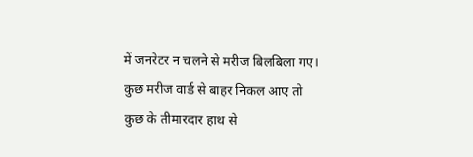में जनरेटर न चलने से मरीज बिलबिला गए। कुछ मरीज वार्ड से बाहर निकल आए तो कुछ के तीमारदार हाथ से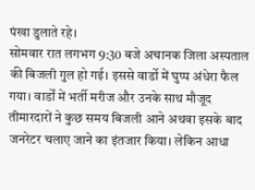पंखा डुलाते रहे।
सोमवार रात लगभग 9:30 बजे अचानक जिला अस्पताल की बिजली गुल हो गई। इससे वार्डो में घुप्प अंधेरा फैल गया। वार्डों में भर्ती मरीज और उनके साथ मौजूद तीमारदारों ने कुछ समय बिजली आने अथवा इसके बाद जनरेटर चलाए जाने का इंतजार किया। लेकिन आधा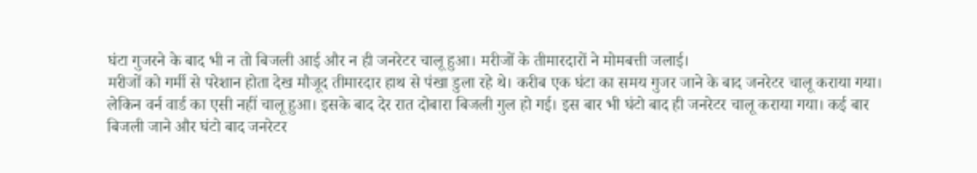घंटा गुजरने के बाद भी न तो बिजली आई और न ही जनरेटर चालू हुआ। मरीजों के तीमारदारों ने मोमबत्ती जलाई।
मरीजों को गर्मी से परेशान होता देख मौजूद तीमारदार हाथ से पंखा डुला रहे थे। करीब एक घंटा का समय गुजर जाने के बाद जनरेटर चालू कराया गया। लेकिन वर्न वार्ड का एसी नहीं चालू हुआ। इसके बाद देर रात दोबारा बिजली गुल हो गई। इस बार भी घंटो बाद ही जनरेटर चालू कराया गया। कई बार बिजली जाने और घंटो बाद जनरेटर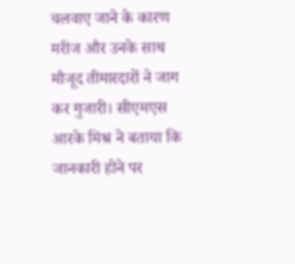चलवाए जाने के कारण मरीज और उनके साथ मौजूद तीमारदारों ने जाग कर गुजारी। सीएमएस आरके मिश्र ने बताया कि जानकारी होने पर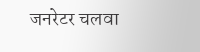जनरेटर चलवा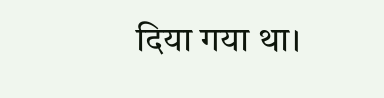दिया गया था।